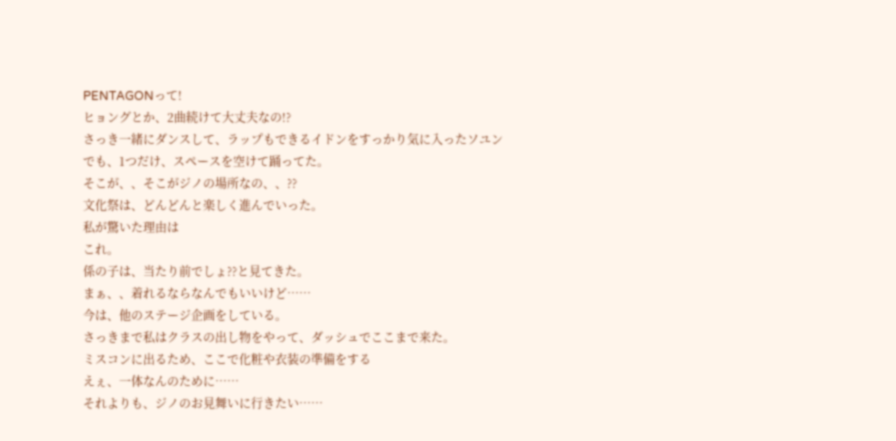PENTAGONって!
ヒョングとか、2曲続けて大丈夫なの!?
さっき一緒にダンスして、ラップもできるイドンをすっかり気に入ったソユン
でも、1つだけ、スペースを空けて踊ってた。
そこが、、そこがジノの場所なの、、??
文化祭は、どんどんと楽しく進んでいった。
私が驚いた理由は
これ。
係の子は、当たり前でしょ??と見てきた。
まぁ、、着れるならなんでもいいけど……
今は、他のステージ企画をしている。
さっきまで私はクラスの出し物をやって、ダッシュでここまで来た。
ミスコンに出るため、ここで化粧や衣装の準備をする
えぇ、一体なんのために……
それよりも、ジノのお見舞いに行きたい……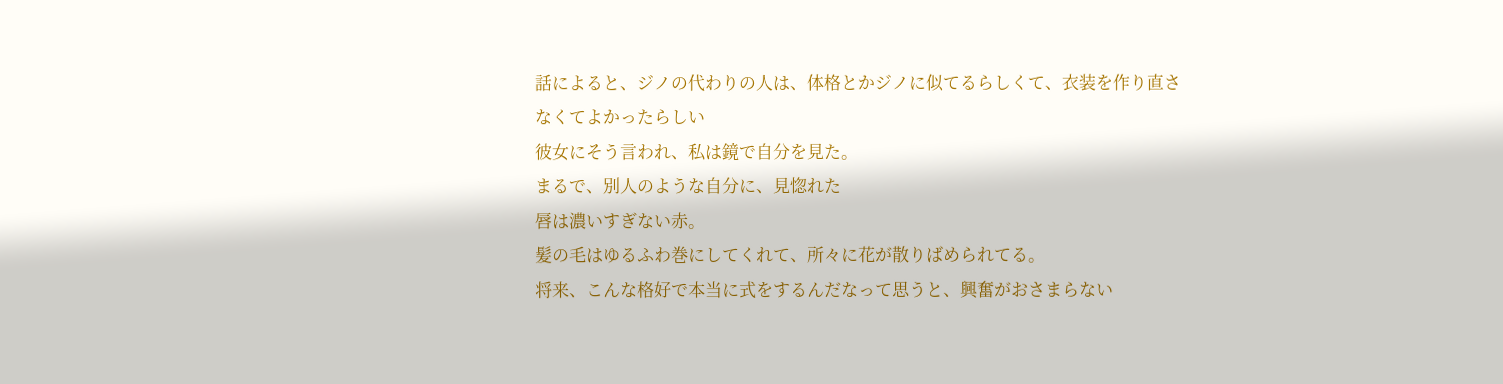話によると、ジノの代わりの人は、体格とかジノに似てるらしくて、衣装を作り直さなくてよかったらしい
彼女にそう言われ、私は鏡で自分を見た。
まるで、別人のような自分に、見惚れた
唇は濃いすぎない赤。
髪の毛はゆるふわ巻にしてくれて、所々に花が散りばめられてる。
将来、こんな格好で本当に式をするんだなって思うと、興奮がおさまらない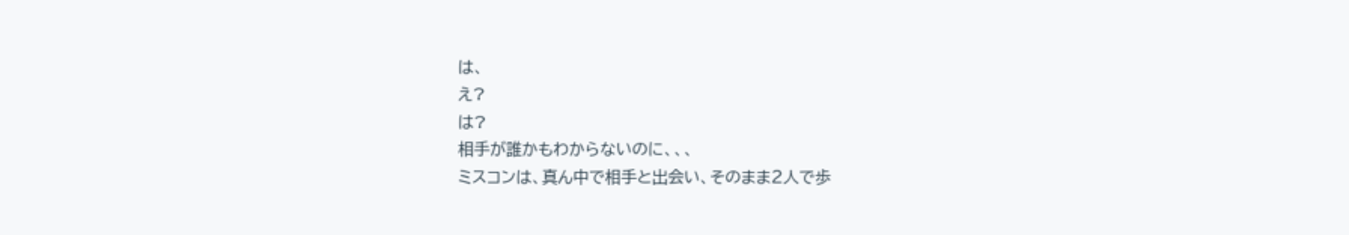は、
え?
は?
相手が誰かもわからないのに、、、
ミスコンは、真ん中で相手と出会い、そのまま2人で歩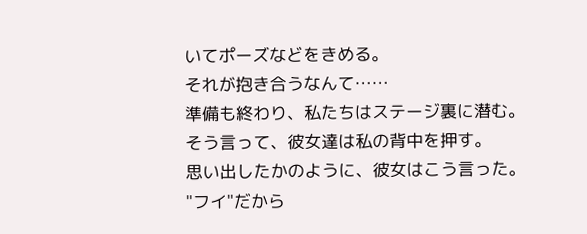いてポーズなどをきめる。
それが抱き合うなんて……
準備も終わり、私たちはステージ裏に潜む。
そう言って、彼女達は私の背中を押す。
思い出したかのように、彼女はこう言った。
"フイ"だから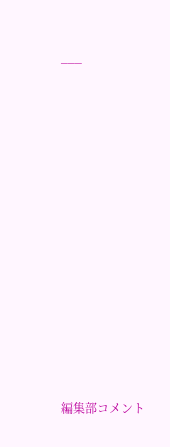___














編集部コメント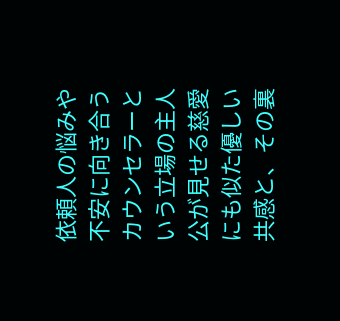依頼人の悩みや不安に向き合うカウンセラーという立場の主人公が見せる慈愛にも似た優しい共感と、その裏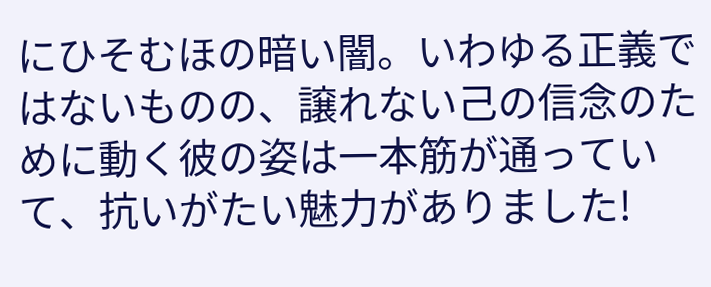にひそむほの暗い闇。いわゆる正義ではないものの、譲れない己の信念のために動く彼の姿は一本筋が通っていて、抗いがたい魅力がありました!